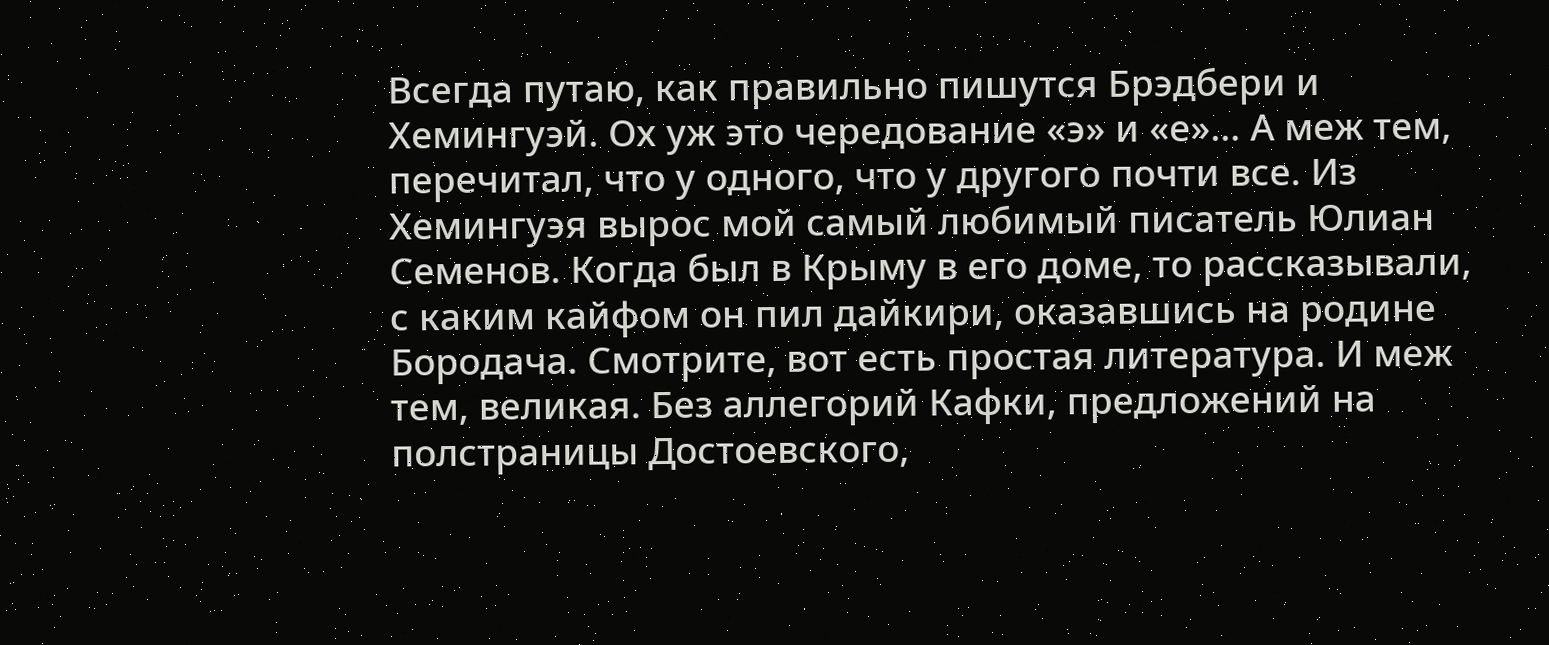Всегда путаю, как правильно пишутся Брэдбери и Хемингуэй. Ох уж это чередование «э» и «е»… А меж тем, перечитал, что у одного, что у другого почти все. Из Хемингуэя вырос мой самый любимый писатель Юлиан Семенов. Когда был в Крыму в его доме, то рассказывали, с каким кайфом он пил дайкири, оказавшись на родине Бородача. Смотрите, вот есть простая литература. И меж тем, великая. Без аллегорий Кафки, предложений на полстраницы Достоевского,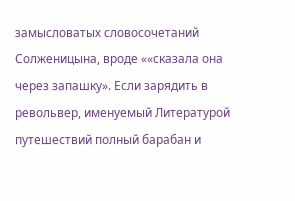замысловатых словосочетаний Солженицына, вроде ««сказала она через запашку». Если зарядить в револьвер, именуемый Литературой путешествий полный барабан и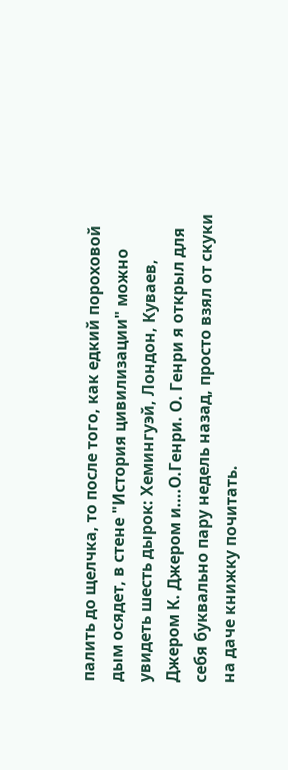палить до щелчка, то после того, как едкий пороховой дым осядет, в стене "История цивилизации" можно увидеть шесть дырок: Хемингуэй, Лондон, Куваев, Джером К. Джером и….О.Генри. О. Генри я открыл для себя буквально пару недель назад, просто взял от скуки на даче книжку почитать.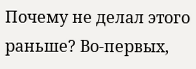Почему не делал этого раньше? Во-первых,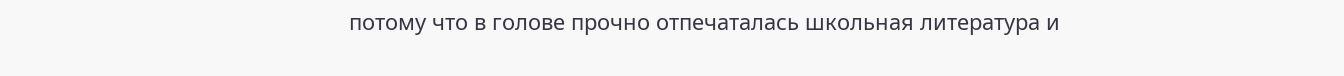потому что в голове прочно отпечаталась школьная литература и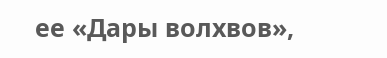ее «Дары волхвов»,